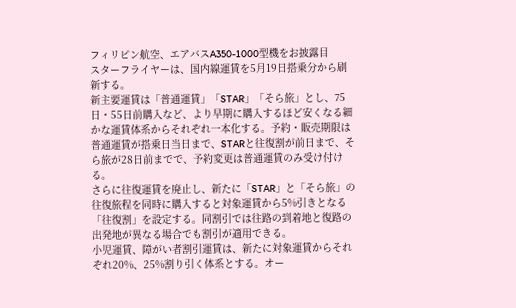フィリピン航空、エアバスA350-1000型機をお披露目
スターフライヤーは、国内線運賃を5月19日搭乗分から刷新する。
新主要運賃は「普通運賃」「STAR」「そら旅」とし、75日・55日前購入など、より早期に購入するほど安くなる細かな運賃体系からそれぞれ一本化する。予約・販売期限は普通運賃が搭乗日当日まで、STARと往復割が前日まで、そら旅が28日前までで、予約変更は普通運賃のみ受け付ける。
さらに往復運賃を廃止し、新たに「STAR」と「そら旅」の往復旅程を同時に購入すると対象運賃から5%引きとなる「往復割」を設定する。同割引では往路の到着地と復路の出発地が異なる場合でも割引が適用できる。
小児運賃、障がい者割引運賃は、新たに対象運賃からそれぞれ20%、25%割り引く体系とする。オー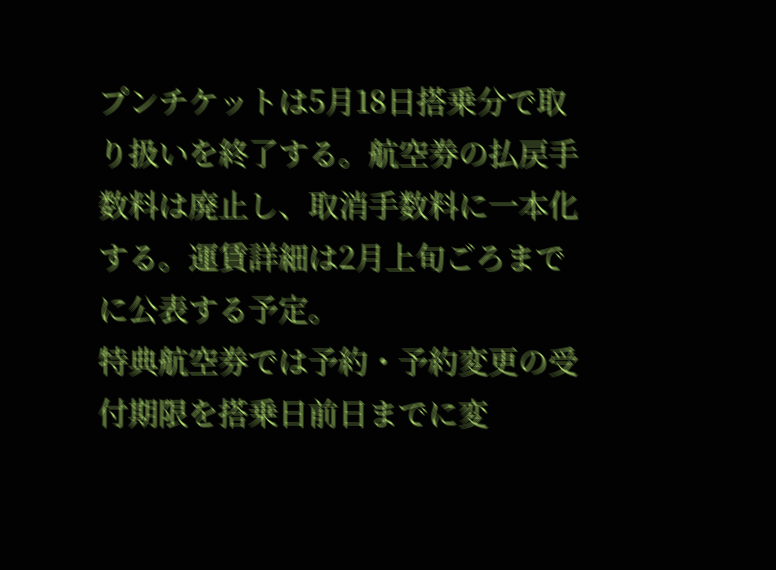プンチケットは5月18日搭乗分で取り扱いを終了する。航空券の払戻手数料は廃止し、取消手数料に一本化する。運賃詳細は2月上旬ごろまでに公表する予定。
特典航空券では予約・予約変更の受付期限を搭乗日前日までに変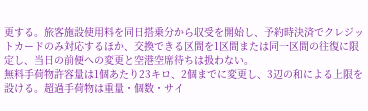更する。旅客施設使用料を同日搭乗分から収受を開始し、予約時決済でクレジットカードのみ対応するほか、交換できる区間を1区間または同一区間の往復に限定し、当日の前便への変更と空港空席待ちは扱わない。
無料手荷物許容量は1個あたり23キロ、2個までに変更し、3辺の和による上限を設ける。超過手荷物は重量・個数・サイ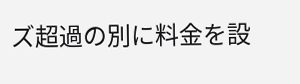ズ超過の別に料金を設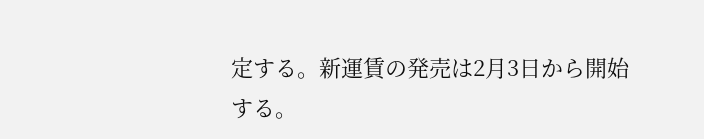定する。新運賃の発売は2月3日から開始する。